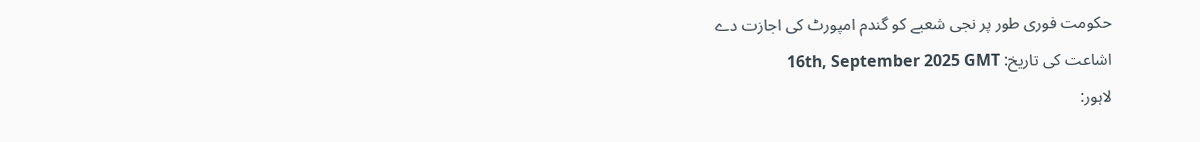حکومت فوری طور پر نجی شعبے کو گندم امپورٹ کی اجازت دے
اشاعت کی تاریخ: 16th, September 2025 GMT
لاہور: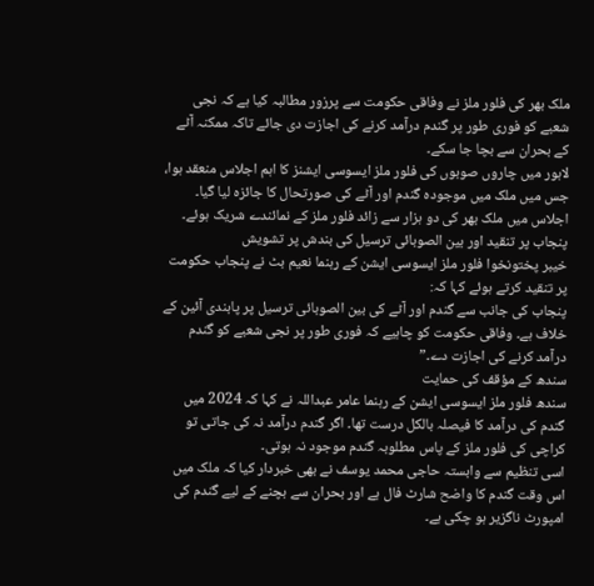ملک بھر کی فلور ملز نے وفاقی حکومت سے پرزور مطالبہ کیا ہے کہ نجی شعبے کو فوری طور پر گندم درآمد کرنے کی اجازت دی جائے تاکہ ممکنہ آٹے کے بحران سے بچا جا سکے۔
لاہور میں چاروں صوبوں کی فلور ملز ایسوسی ایشنز کا اہم اجلاس منعقد ہوا، جس میں ملک میں موجودہ گندم اور آٹے کی صورتحال کا جائزہ لیا گیا۔ اجلاس میں ملک بھر کی دو ہزار سے زائد فلور ملز کے نمائندے شریک ہوئے۔
پنجاب پر تنقید اور بین الصوبائی ترسیل کی بندش پر تشویش
خیبر پختونخوا فلور ملز ایسوسی ایشن کے رہنما نعیم بٹ نے پنجاب حکومت پر تنقید کرتے ہوئے کہا کہ:
پنجاب کی جانب سے گندم اور آٹے کی بین الصوبائی ترسیل پر پابندی آئین کے خلاف ہے۔ وفاقی حکومت کو چاہیے کہ فوری طور پر نجی شعبے کو گندم درآمد کرنے کی اجازت دے۔”
سندھ کے مؤقف کی حمایت
سندھ فلور ملز ایسوسی ایشن کے رہنما عامر عبداللہ نے کہا کہ 2024 میں گندم کی درآمد کا فیصلہ بالکل درست تھا۔ اگر گندم درآمد نہ کی جاتی تو کراچی کی فلور ملز کے پاس مطلوبہ گندم موجود نہ ہوتی۔
اسی تنظیم سے وابستہ حاجی محمد یوسف نے بھی خبردار کیا کہ ملک میں اس وقت گندم کا واضح شارٹ فال ہے اور بحران سے بچنے کے لیے گندم کی امپورٹ ناگزیر ہو چکی ہے۔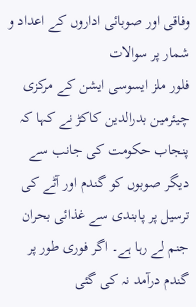وفاقی اور صوبائی اداروں کے اعداد و شمار پر سوالات
فلور ملز ایسوسی ایشن کے مرکزی چیئرمین بدرالدین کاکڑ نے کہا کہ پنجاب حکومت کی جانب سے دیگر صوبوں کو گندم اور آٹے کی ترسیل پر پابندی سے غذائی بحران جنم لے رہا ہے۔ اگر فوری طور پر گندم درآمد نہ کی گئی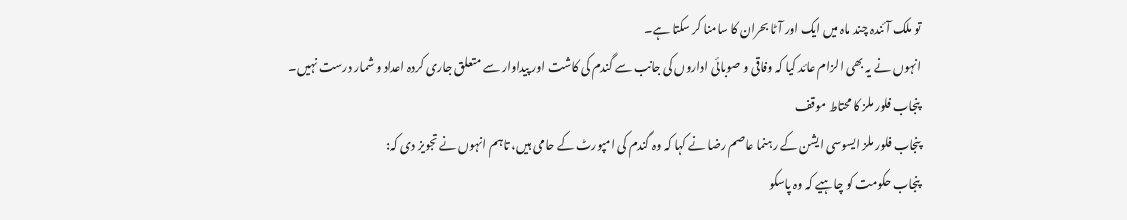تو ملک آئندہ چند ماہ میں ایک اور آٹا بحران کا سامنا کر سکتا ہے۔
انہوں نے یہ بھی الزام عائد کیا کہ وفاقی و صوبائی اداروں کی جانب سے گندم کی کاشت اور پیداوار سے متعلق جاری کردہ اعداد و شمار درست نہیں۔
پنجاب فلور ملز کا محتاط موقف
پنجاب فلور ملز ایسوسی ایشن کے رہنما عاصم رضا نے کہا کہ وہ گندم کی امپورٹ کے حامی ہیں، تاہم انہوں نے تجویز دی کہ:
پنجاب حکومت کو چاہیے کہ وہ پاسکو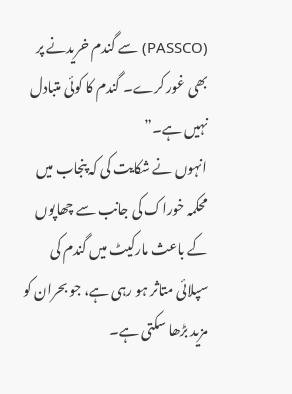(PASSCO) سے گندم خریدنے پر بھی غور کرے۔ گندم کا کوئی متبادل نہیں ہے۔”
انہوں نے شکایت کی کہ پنجاب میں محکمہ خوراک کی جانب سے چھاپوں کے باعث مارکیٹ میں گندم کی سپلائی متاثر ہو رہی ہے، جو بحران کو مزید بڑھا سکتی ہے۔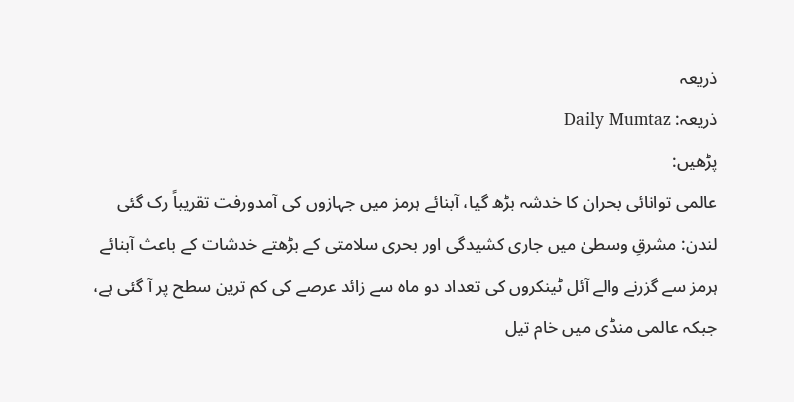ذریعہ
ذریعہ: Daily Mumtaz
پڑھیں:
عالمی توانائی بحران کا خدشہ بڑھ گیا، آبنائے ہرمز میں جہازوں کی آمدورفت تقریباً رک گئی
لندن: مشرقِ وسطیٰ میں جاری کشیدگی اور بحری سلامتی کے بڑھتے خدشات کے باعث آبنائے ہرمز سے گزرنے والے آئل ٹینکروں کی تعداد دو ماہ سے زائد عرصے کی کم ترین سطح پر آ گئی ہے، جبکہ عالمی منڈی میں خام تیل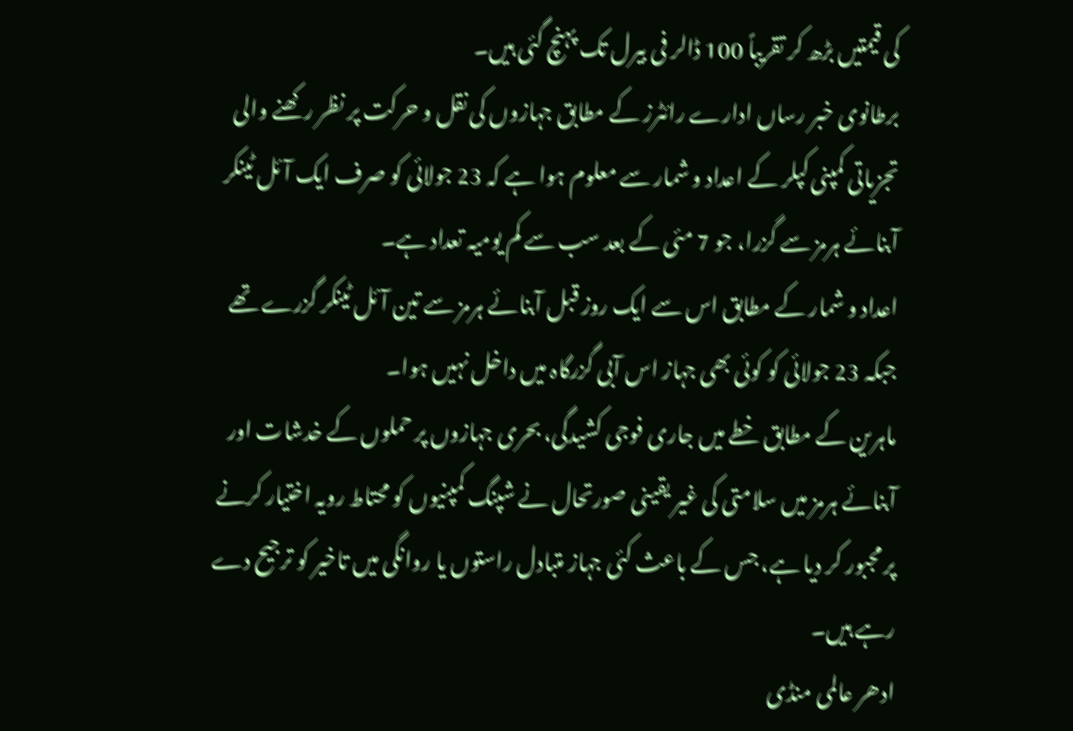کی قیمتیں بڑھ کر تقریباً 100 ڈالر فی بیرل تک پہنچ گئی ہیں۔
برطانوی خبر رساں ادارے رائٹرز کے مطابق جہازوں کی نقل و حرکت پر نظر رکھنے والی تجزیاتی کمپنی کپلر کے اعداد و شمار سے معلوم ہوا ہے کہ 23 جولائی کو صرف ایک آئل ٹینکر آبنائے ہرمز سے گزرا، جو 7 مئی کے بعد سب سے کم یومیہ تعداد ہے۔
اعداد و شمار کے مطابق اس سے ایک روز قبل آبنائے ہرمز سے تین آئل ٹینکر گزرے تھے جبکہ 23 جولائی کو کوئی بھی جہاز اس آبی گزرگاہ میں داخل نہیں ہوا۔
ماہرین کے مطابق خطے میں جاری فوجی کشیدگی، بحری جہازوں پر حملوں کے خدشات اور آبنائے ہرمز میں سلامتی کی غیر یقینی صورتحال نے شپنگ کمپنیوں کو محتاط رویہ اختیار کرنے پر مجبور کر دیا ہے، جس کے باعث کئی جہاز متبادل راستوں یا روانگی میں تاخیر کو ترجیح دے رہے ہیں۔
ادھر عالمی منڈی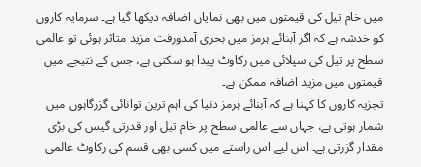میں خام تیل کی قیمتوں میں بھی نمایاں اضافہ دیکھا گیا ہے۔ سرمایہ کاروں کو خدشہ ہے کہ اگر آبنائے ہرمز میں بحری آمدورفت مزید متاثر ہوئی تو عالمی سطح پر تیل کی سپلائی میں رکاوٹ پیدا ہو سکتی ہے، جس کے نتیجے میں قیمتوں میں مزید اضافہ ممکن ہے۔
تجزیہ کاروں کا کہنا ہے کہ آبنائے ہرمز دنیا کی اہم ترین توانائی گزرگاہوں میں شمار ہوتی ہے، جہاں سے عالمی سطح پر خام تیل اور قدرتی گیس کی بڑی مقدار گزرتی ہے۔ اس لیے اس راستے میں کسی بھی قسم کی رکاوٹ عالمی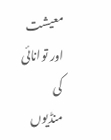معیشت اور توانائی کی منڈیوں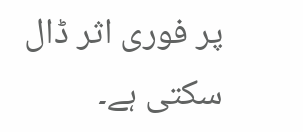پر فوری اثر ڈال سکتی ہے۔